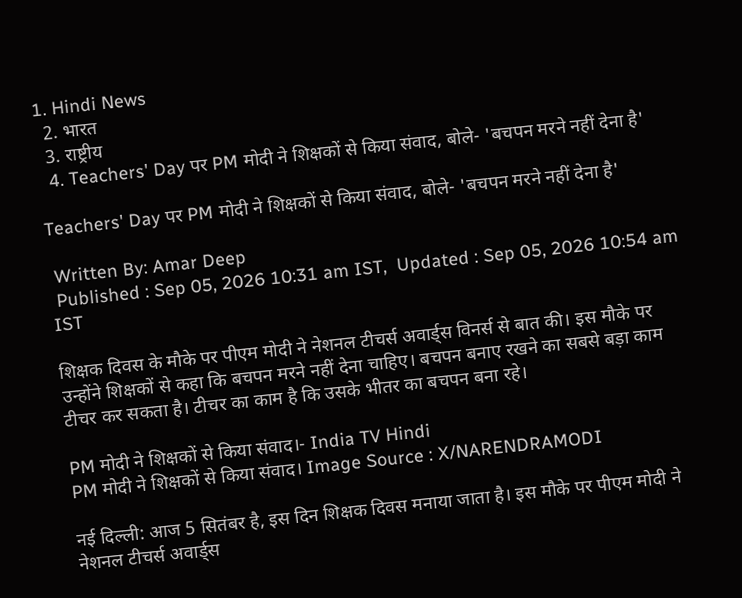1. Hindi News
  2. भारत
  3. राष्ट्रीय
  4. Teachers' Day पर PM मोदी ने शिक्षकों से किया संवाद, बोले- 'बचपन मरने नहीं देना है'

Teachers' Day पर PM मोदी ने शिक्षकों से किया संवाद, बोले- 'बचपन मरने नहीं देना है'

 Written By: Amar Deep
 Published : Sep 05, 2026 10:31 am IST,  Updated : Sep 05, 2026 10:54 am IST

शिक्षक दिवस के मौके पर पीएम मोदी ने नेशनल टीचर्स अवार्ड्स विनर्स से बात की। इस मौके पर उन्होंने शिक्षकों से कहा कि बचपन मरने नहीं देना चाहिए। बचपन बनाए रखने का सबसे बड़ा काम टीचर कर सकता है। टीचर का काम है कि उसके भीतर का बचपन बना रहे।

PM मोदी ने शिक्षकों से किया संवाद।- India TV Hindi
PM मोदी ने शिक्षकों से किया संवाद। Image Source : X/NARENDRAMODI

नई दिल्ली: आज 5 सितंबर है, इस दिन शिक्षक दिवस मनाया जाता है। इस मौके पर पीएम मोदी ने नेशनल टीचर्स अवार्ड्स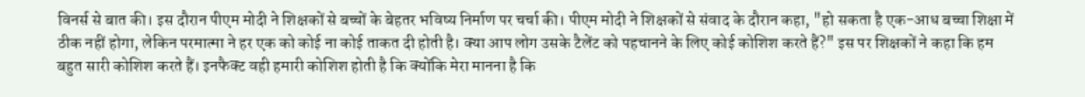विनर्स से बात की। इस दौरान पीएम मोदी ने शिक्षकों से बच्चों के बेहतर भविष्य निर्माण पर चर्चा की। पीएम मोदी ने शिक्षकों से संवाद के दौरान कहा, "हो सकता है एक-आध बच्चा शिक्षा में ठीक नहीं होगा, लेकिन परमात्मा ने हर एक को कोई ना कोई ताकत दी होती है। क्या आप लोग उसके टैलेंट को पहचानने के लिए कोई कोशिश करते हैं?" इस पर शिक्षकों ने कहा कि हम बहुत सारी कोशिश करते हैं। इनफैक्ट वही हमारी कोशिश होती है कि क्योंकि मेरा मानना है कि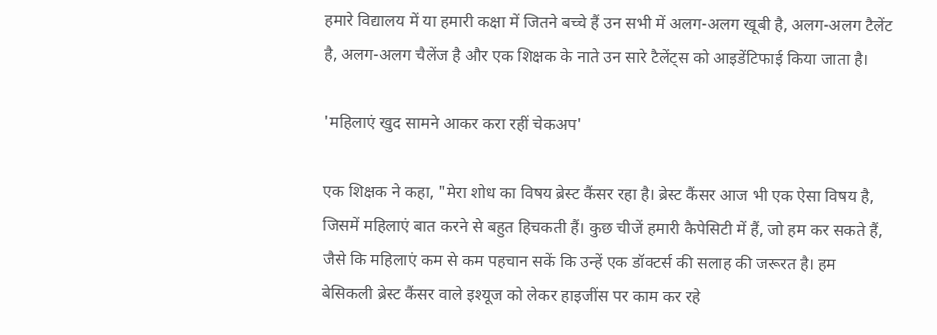हमारे विद्यालय में या हमारी कक्षा में जितने बच्चे हैं उन सभी में अलग-अलग खूबी है, अलग-अलग टैलेंट है, अलग-अलग चैलेंज है और एक शिक्षक के नाते उन सारे टैलेंट्स को आइडेंटिफाई किया जाता है।

'महिलाएं खुद सामने आकर करा रहीं चेकअप'

एक शिक्षक ने कहा, "मेरा शोध का विषय ब्रेस्ट कैंसर रहा है। ब्रेस्ट कैंसर आज भी एक ऐसा विषय है, जिसमें महिलाएं बात करने से बहुत हिचकती हैं। कुछ चीजें हमारी कैपेसिटी में हैं, जो हम कर सकते हैं, जैसे कि महिलाएं कम से कम पहचान सकें कि उन्हें एक डॉक्टर्स की सलाह की जरूरत है। हम बेसिकली ब्रेस्ट कैंसर वाले इश्यूज को लेकर हाइजींस पर काम कर रहे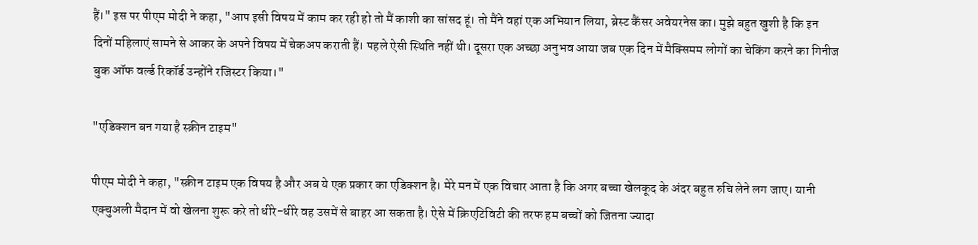हैं।" इस पर पीएम मोदी ने कहा, "आप इसी विषय में काम कर रही हो तो मैं काशी का सांसद हूं। तो मैंने वहां एक अभियान लिया, ब्रेस्ट कैंसर अवेयरनेस का। मुझे बहुत खुशी है कि इन दिनों महिलाएं सामने से आकर के अपने विषय में चेकअप कराती हैं। पहले ऐसी स्थिति नहीं थी। दूसरा एक अच्छा अनुभव आया जब एक दिन में मैक्सिमम लोगों का चेकिंग करने का गिनीज बुक ऑफ वर्ल्ड रिकॉर्ड उन्होंने रजिस्टर किया।"

"एडिक्शन बन गया है स्क्रीन टाइम"

पीएम मोदी ने कहा, "स्क्रीन टाइम एक विषय है और अब ये एक प्रकार का एडिक्शन है। मेरे मन में एक विचार आता है कि अगर बच्चा खेलकूद के अंदर बहुत रुचि लेने लग जाए। यानी एक्चुअली मैदान में वो खेलना शुरू करे तो धीरे-धीरे वह उसमें से बाहर आ सकता है। ऐसे में क्रिएटिविटी की तरफ हम बच्चों को जितना ज्यादा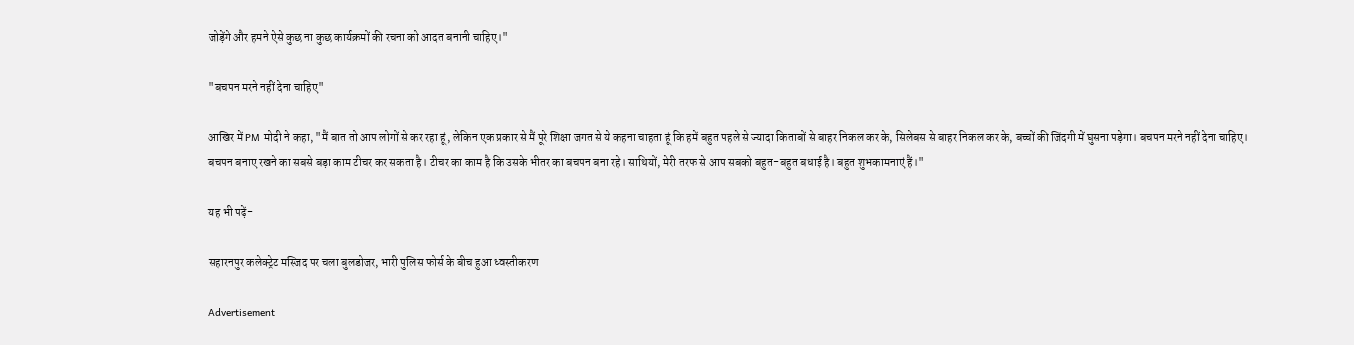जोड़ेंगे और हमने ऐसे कुछ ना कुछ कार्यक्रमों की रचना को आदत बनानी चाहिए।"

"बचपन मरने नहीं देना चाहिए"

आखिर में PM मोदी ने कहा, "मैं बात तो आप लोगों से कर रहा हूं, लेकिन एक प्रकार से मैं पूरे शिक्षा जगत से ये कहना चाहता हूं कि हमें बहुत पहले से ज्यादा किताबों से बाहर निकल कर के, सिलेबस से बाहर निकल कर के, बच्चों की जिंदगी में घुसना पड़ेगा। बचपन मरने नहीं देना चाहिए। बचपन बनाए रखने का सबसे बड़ा काम टीचर कर सकता है। टीचर का काम है कि उसके भीतर का बचपन बना रहे। साथियों, मेरी तरफ से आप सबको बहुत-बहुत बधाई है। बहुत शुभकामनाएं हैं।"

यह भी पढ़ें-

सहारनपुर कलेक्ट्रेट मस्जिद पर चला बुलडोजर, भारी पुलिस फोर्स के बीच हुआ ध्वस्तीकरण

Advertisement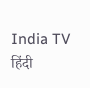India TV हिंदी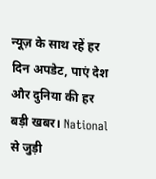न्यूज़ के साथ रहें हर दिन अपडेट, पाएं देश और दुनिया की हर बड़ी खबर। National से जुड़ी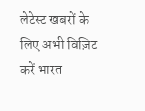लेटेस्ट खबरों के लिए अभी विज़िट करें भारत